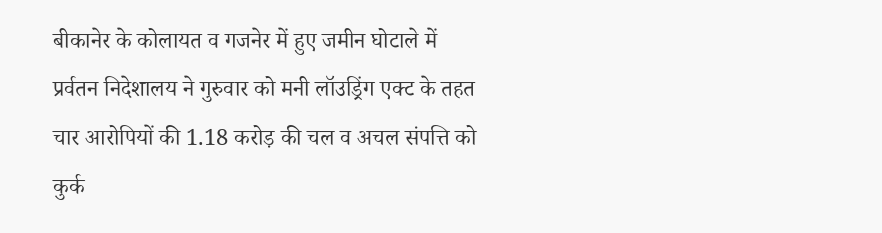बीकानेर के कोलायत व गजनेर में हुए जमीन घोटाले में प्रर्वतन निदेशालय ने गुरुवार को मनी लॉउड्रिंग एक्ट के तहत चार आरोपियों की 1.18 करोड़ की चल व अचल संपत्ति को कुर्क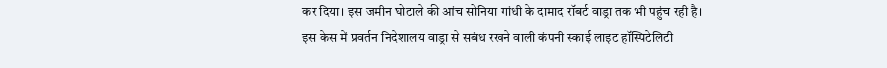कर दिया। इस जमीन घोटाले की आंच सोनिया गांधी के दामाद रॉबर्ट वाड्रा तक भी पहुंच रही है।
इस केस में प्रवर्तन निदेशालय वाड्रा से सबंध रखने वाली कंपनी स्काई लाइट हॉस्पिटेलिटी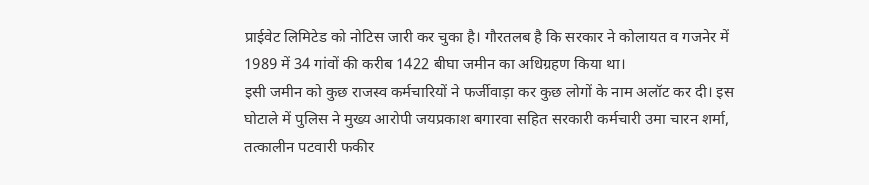प्राईवेट लिमिटेड को नोटिस जारी कर चुका है। गौरतलब है कि सरकार ने कोलायत व गजनेर में 1989 में 34 गांवों की करीब 1422 बीघा जमीन का अधिग्रहण किया था।
इसी जमीन को कुछ राजस्व कर्मचारियों ने फर्जीवाड़ा कर कुछ लोगों के नाम अलॉट कर दी। इस घोटाले में पुलिस ने मुख्य आरोपी जयप्रकाश बगारवा सहित सरकारी कर्मचारी उमा चारन शर्मा, तत्कालीन पटवारी फकीर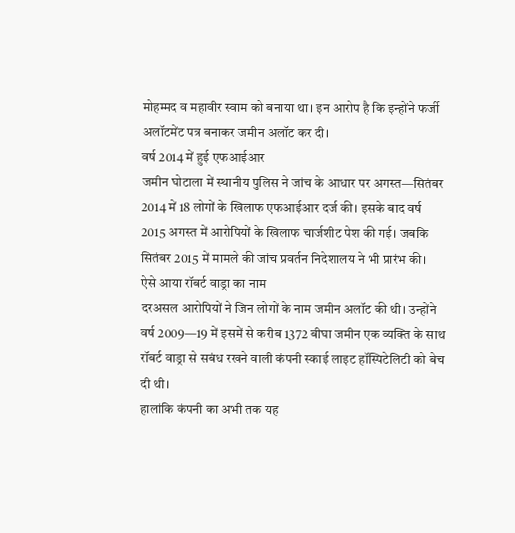मोहम्मद व महावीर स्वाम को बनाया था। इन आरोप है कि इन्होंने फर्जी अलॉटमेंट पत्र बनाकर जमीन अलॉट कर दी।
वर्ष 2014 में हुई एफआईआर
जमीन घोटाला में स्थानीय पुलिस ने जांच के आधार पर अगस्त—सितंबर 2014 में 18 लोगों के खिलाफ एफआईआर दर्ज की। इसके बाद वर्ष 2015 अगस्त में आरोपियों के खिलाफ चार्जशीट पेश की गई। जबकि सितंबर 2015 में मामले की जांच प्रवर्तन निदेशालय ने भी प्रारंभ की।
ऐसे आया रॉबर्ट वाड्रा का नाम
दरअसल आरोपियों ने जिन लोगों के नाम जमीन अलॉट की थी। उन्होंने वर्ष 2009—19 में इसमें से करीब 1372 बीघा जमीन एक व्यक्ति के साथ रॉबर्ट वाड्रा से सबंध रखने वाली कंपनी स्काई लाइट हॉस्पिटेलिटी को बेच दी थी।
हालांकि कंपनी का अभी तक यह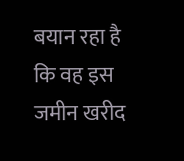बयान रहा है कि वह इस जमीन खरीद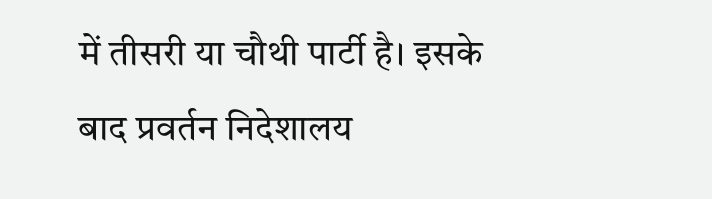में तीसरी या चौथी पार्टी है। इसके बाद प्रवर्तन निदेशालय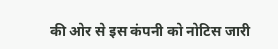की ओर से इस कंपनी को नोटिस जारी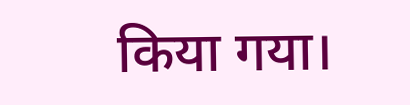किया गया।